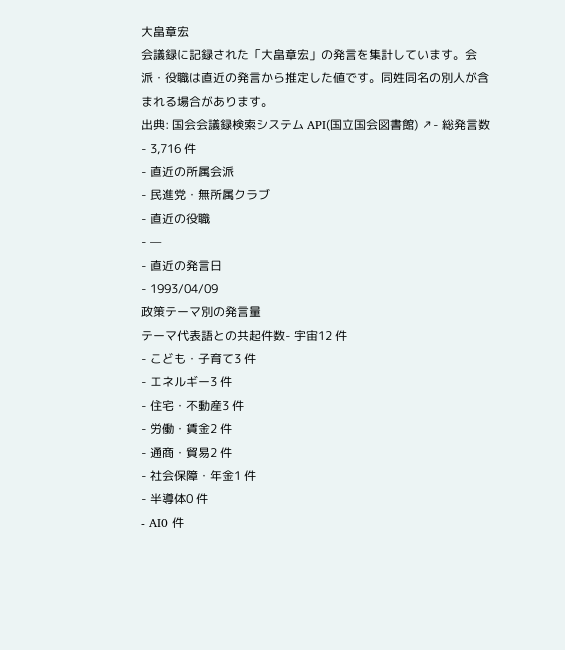大畠章宏
会議録に記録された「大畠章宏」の発言を集計しています。会派・役職は直近の発言から推定した値です。同姓同名の別人が含まれる場合があります。
出典: 国会会議録検索システム API(国立国会図書館) ↗- 総発言数
- 3,716 件
- 直近の所属会派
- 民進党・無所属クラブ
- 直近の役職
- —
- 直近の発言日
- 1993/04/09
政策テーマ別の発言量
テーマ代表語との共起件数- 宇宙12 件
- こども・子育て3 件
- エネルギー3 件
- 住宅・不動産3 件
- 労働・賃金2 件
- 通商・貿易2 件
- 社会保障・年金1 件
- 半導体0 件
- AI0 件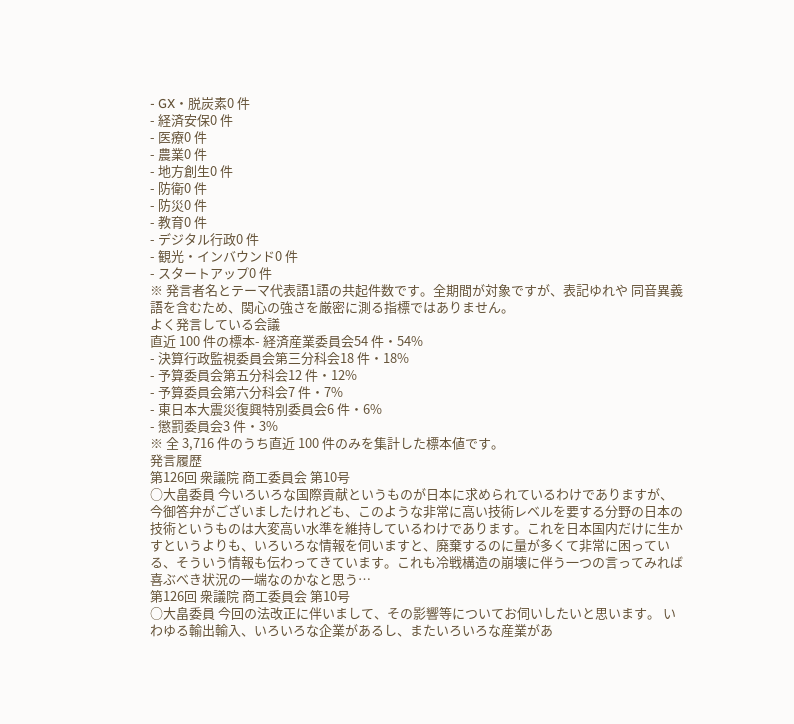- GX・脱炭素0 件
- 経済安保0 件
- 医療0 件
- 農業0 件
- 地方創生0 件
- 防衛0 件
- 防災0 件
- 教育0 件
- デジタル行政0 件
- 観光・インバウンド0 件
- スタートアップ0 件
※ 発言者名とテーマ代表語1語の共起件数です。全期間が対象ですが、表記ゆれや 同音異義語を含むため、関心の強さを厳密に測る指標ではありません。
よく発言している会議
直近 100 件の標本- 経済産業委員会54 件・54%
- 決算行政監視委員会第三分科会18 件・18%
- 予算委員会第五分科会12 件・12%
- 予算委員会第六分科会7 件・7%
- 東日本大震災復興特別委員会6 件・6%
- 懲罰委員会3 件・3%
※ 全 3,716 件のうち直近 100 件のみを集計した標本値です。
発言履歴
第126回 衆議院 商工委員会 第10号
○大畠委員 今いろいろな国際貢献というものが日本に求められているわけでありますが、今御答弁がございましたけれども、このような非常に高い技術レベルを要する分野の日本の技術というものは大変高い水準を維持しているわけであります。これを日本国内だけに生かすというよりも、いろいろな情報を伺いますと、廃棄するのに量が多くて非常に困っている、そういう情報も伝わってきています。これも冷戦構造の崩壊に伴う一つの言ってみれば喜ぶべき状況の一端なのかなと思う…
第126回 衆議院 商工委員会 第10号
○大畠委員 今回の法改正に伴いまして、その影響等についてお伺いしたいと思います。 いわゆる輸出輸入、いろいろな企業があるし、またいろいろな産業があ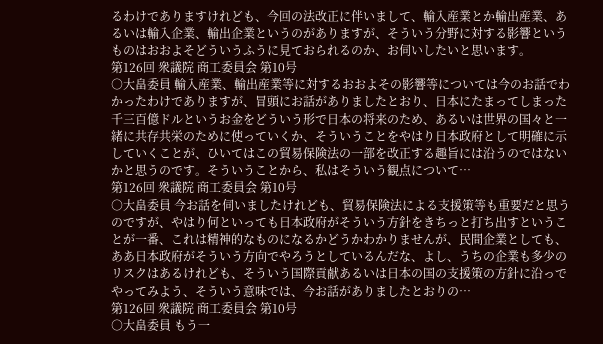るわけでありますけれども、今回の法改正に伴いまして、輸入産業とか輸出産業、あるいは輸入企業、輸出企業というのがありますが、そういう分野に対する影響というものはおおよそどういうふうに見ておられるのか、お伺いしたいと思います。
第126回 衆議院 商工委員会 第10号
○大畠委員 輸入産業、輸出産業等に対するおおよその影響等については今のお話でわかったわけでありますが、冒頭にお話がありましたとおり、日本にたまってしまった千三百億ドルというお金をどういう形で日本の将来のため、あるいは世界の国々と一緒に共存共栄のために使っていくか、そういうことをやはり日本政府として明確に示していくことが、ひいてはこの貿易保険法の一部を改正する趣旨には沿うのではないかと思うのです。そういうことから、私はそういう観点について…
第126回 衆議院 商工委員会 第10号
○大畠委員 今お話を伺いましたけれども、貿易保険法による支援策等も重要だと思うのですが、やはり何といっても日本政府がそういう方針をきちっと打ち出すということが一番、これは精神的なものになるかどうかわかりませんが、民間企業としても、ああ日本政府がそういう方向でやろうとしているんだな、よし、うちの企業も多少のリスクはあるけれども、そういう国際貢献あるいは日本の国の支援策の方針に沿っでやってみよう、そういう意味では、今お話がありましたとおりの…
第126回 衆議院 商工委員会 第10号
○大畠委員 もう一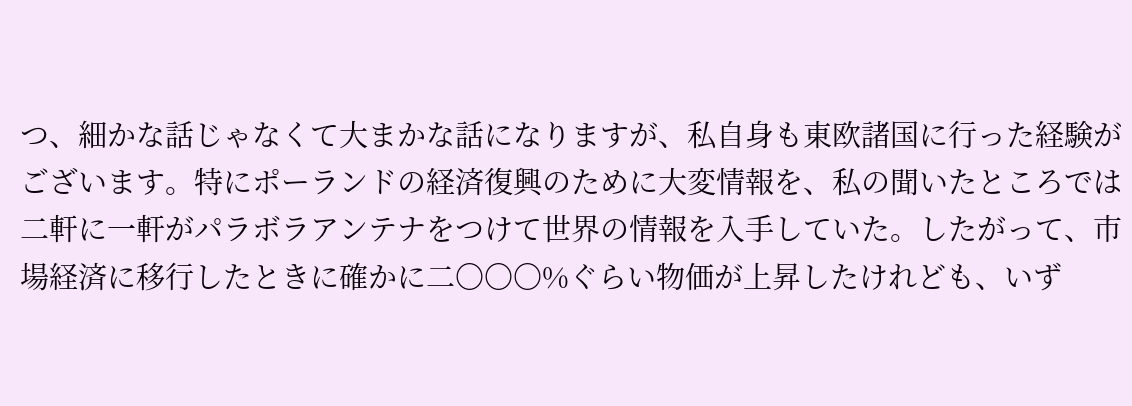つ、細かな話じゃなくて大まかな話になりますが、私自身も東欧諸国に行った経験がございます。特にポーランドの経済復興のために大変情報を、私の聞いたところでは二軒に一軒がパラボラアンテナをつけて世界の情報を入手していた。したがって、市場経済に移行したときに確かに二〇〇〇%ぐらい物価が上昇したけれども、いず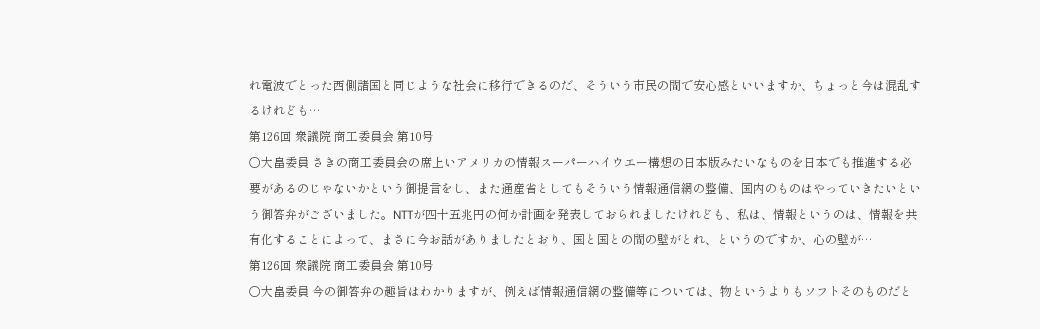れ電波でとった西側諸国と同じような社会に移行できるのだ、そういう市民の間で安心感といいますか、ちょっと今は混乱するけれども…
第126回 衆議院 商工委員会 第10号
○大畠委員 さきの商工委員会の席上いアメリカの情報スーパーハイウエー構想の日本版みたいなものを日本でも推進する必要があるのじゃないかという御提言をし、また通産省としてもそういう情報通信網の整備、国内のものはやっていきたいという御答弁がございました。NTTが四十五兆円の何か計画を発表しておられましたけれども、私は、情報というのは、情報を共有化することによって、まさに今お話がありましたとおり、国と国との間の壁がとれ、というのですか、心の壁が…
第126回 衆議院 商工委員会 第10号
○大畠委員 今の御答弁の趣旨はわかりますが、例えば情報通信網の整備等については、物というよりもソフトそのものだと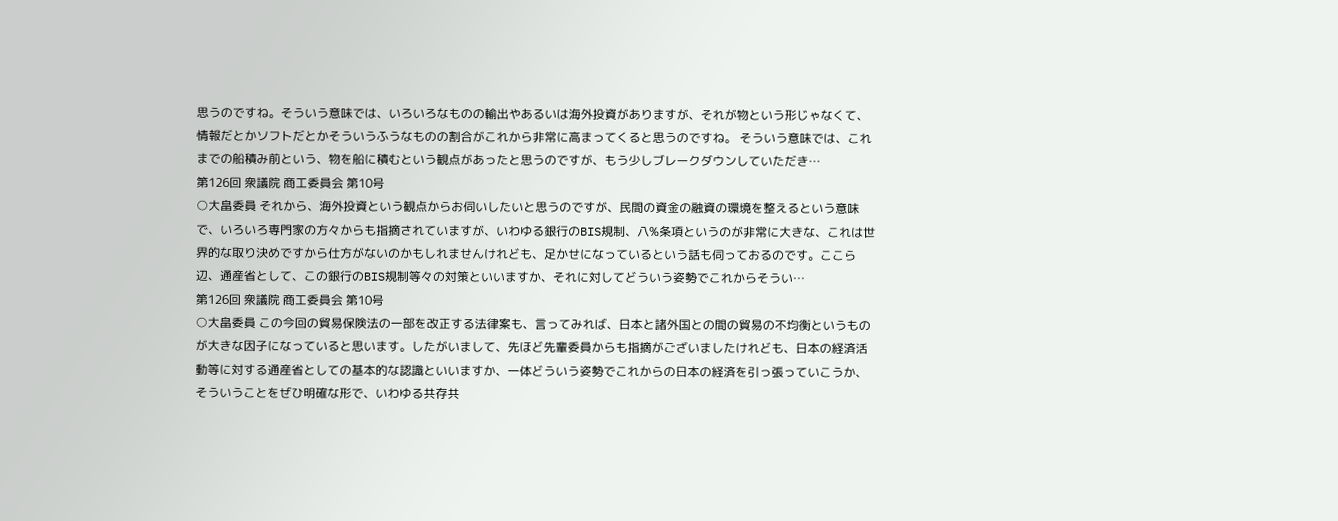思うのですね。そういう意味では、いろいろなものの輸出やあるいは海外投資がありますが、それが物という形じゃなくて、情報だとかソフトだとかそういうふうなものの割合がこれから非常に高まってくると思うのですね。 そういう意味では、これまでの船積み前という、物を船に積むという観点があったと思うのですが、もう少しブレークダウンしていただき…
第126回 衆議院 商工委員会 第10号
○大畠委員 それから、海外投資という観点からお伺いしたいと思うのですが、民間の資金の融資の環境を整えるという意味で、いろいろ専門家の方々からも指摘されていますが、いわゆる銀行のBIS規制、八%条項というのが非常に大きな、これは世界的な取り決めですから仕方がないのかもしれませんけれども、足かせになっているという話も伺っておるのです。ここら辺、通産省として、この銀行のBIS規制等々の対策といいますか、それに対してどういう姿勢でこれからそうい…
第126回 衆議院 商工委員会 第10号
○大畠委員 この今回の貿易保険法の一部を改正する法律案も、言ってみれば、日本と諸外国との間の貿易の不均衡というものが大きな因子になっていると思います。したがいまして、先ほど先輩委員からも指摘がございましたけれども、日本の経済活動等に対する通産省としての基本的な認識といいますか、一体どういう姿勢でこれからの日本の経済を引っ張っていこうか、そういうことをぜひ明確な形で、いわゆる共存共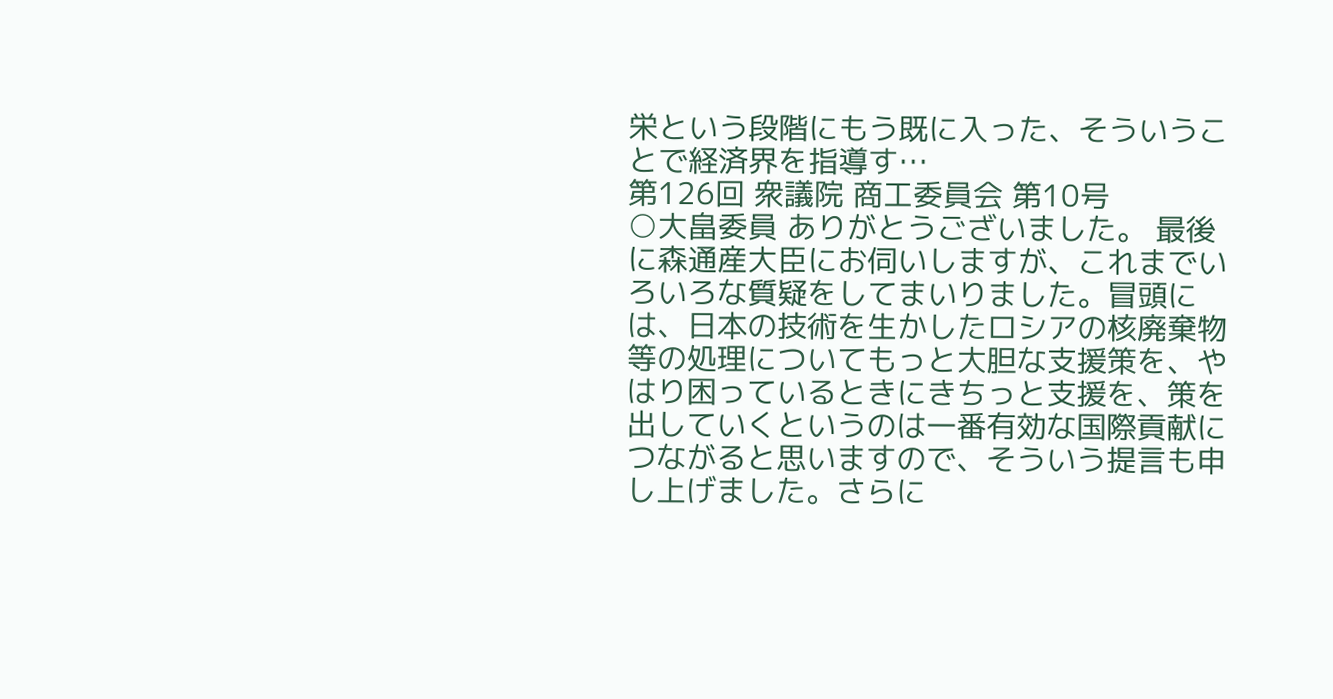栄という段階にもう既に入った、そういうことで経済界を指導す…
第126回 衆議院 商工委員会 第10号
○大畠委員 ありがとうございました。 最後に森通産大臣にお伺いしますが、これまでいろいろな質疑をしてまいりました。冒頭には、日本の技術を生かしたロシアの核廃棄物等の処理についてもっと大胆な支援策を、やはり困っているときにきちっと支援を、策を出していくというのは一番有効な国際貢献につながると思いますので、そういう提言も申し上げました。さらに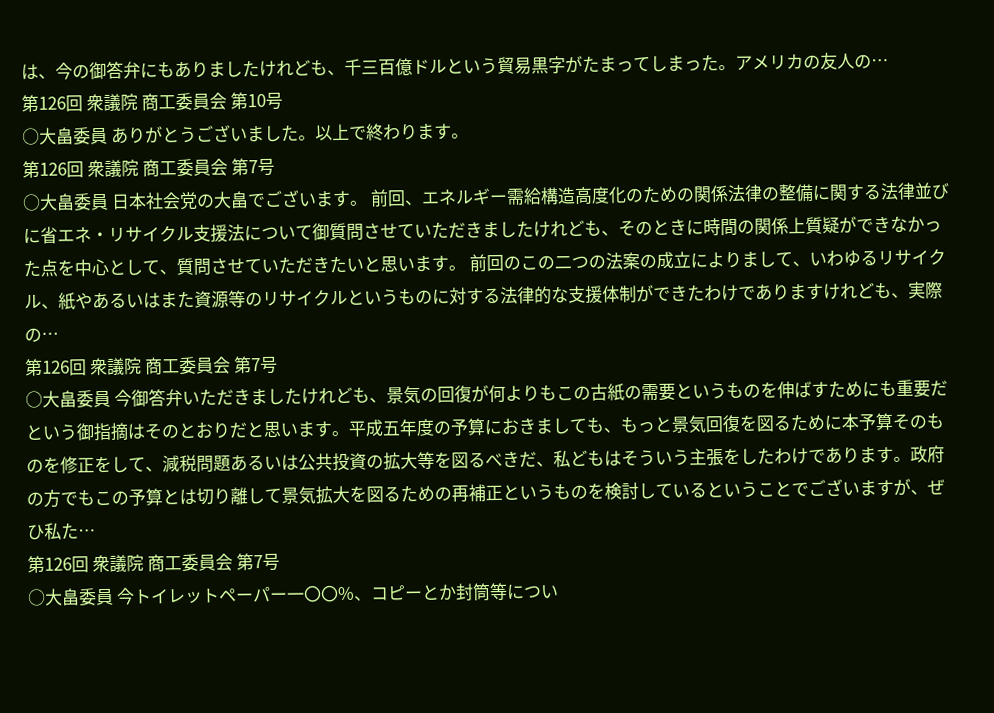は、今の御答弁にもありましたけれども、千三百億ドルという貿易黒字がたまってしまった。アメリカの友人の…
第126回 衆議院 商工委員会 第10号
○大畠委員 ありがとうございました。以上で終わります。
第126回 衆議院 商工委員会 第7号
○大畠委員 日本社会党の大畠でございます。 前回、エネルギー需給構造高度化のための関係法律の整備に関する法律並びに省エネ・リサイクル支援法について御質問させていただきましたけれども、そのときに時間の関係上質疑ができなかった点を中心として、質問させていただきたいと思います。 前回のこの二つの法案の成立によりまして、いわゆるリサイクル、紙やあるいはまた資源等のリサイクルというものに対する法律的な支援体制ができたわけでありますけれども、実際の…
第126回 衆議院 商工委員会 第7号
○大畠委員 今御答弁いただきましたけれども、景気の回復が何よりもこの古紙の需要というものを伸ばすためにも重要だという御指摘はそのとおりだと思います。平成五年度の予算におきましても、もっと景気回復を図るために本予算そのものを修正をして、減税問題あるいは公共投資の拡大等を図るべきだ、私どもはそういう主張をしたわけであります。政府の方でもこの予算とは切り離して景気拡大を図るための再補正というものを検討しているということでございますが、ぜひ私た…
第126回 衆議院 商工委員会 第7号
○大畠委員 今トイレットペーパー一〇〇%、コピーとか封筒等につい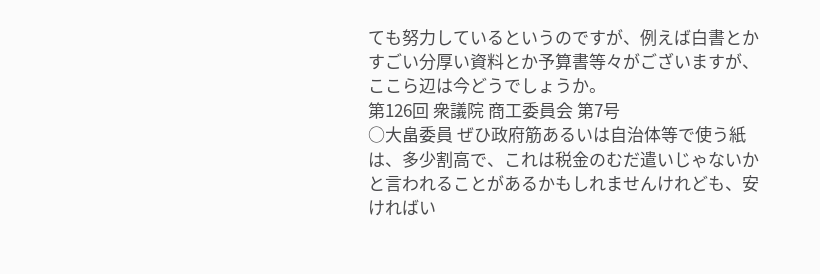ても努力しているというのですが、例えば白書とかすごい分厚い資料とか予算書等々がございますが、ここら辺は今どうでしょうか。
第126回 衆議院 商工委員会 第7号
○大畠委員 ぜひ政府筋あるいは自治体等で使う紙は、多少割高で、これは税金のむだ遣いじゃないかと言われることがあるかもしれませんけれども、安ければい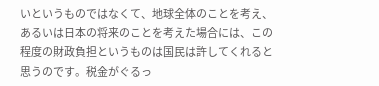いというものではなくて、地球全体のことを考え、あるいは日本の将来のことを考えた場合には、この程度の財政負担というものは国民は許してくれると思うのです。税金がぐるっ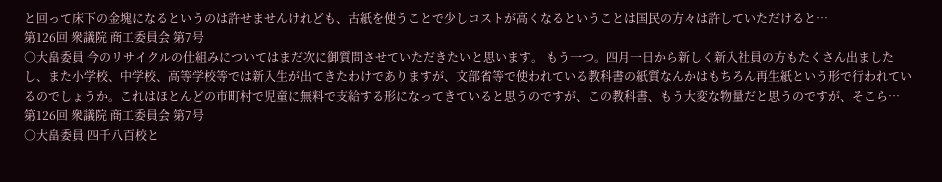と回って床下の金塊になるというのは許せませんけれども、古紙を使うことで少しコストが高くなるということは国民の方々は許していただけると…
第126回 衆議院 商工委員会 第7号
○大畠委員 今のリサイクルの仕組みについてはまだ次に御質問させていただきたいと思います。 もう一つ。四月一日から新しく新入社員の方もたくさん出ましたし、また小学校、中学校、高等学校等では新入生が出てきたわけでありますが、文部省等で使われている教科書の紙質なんかはもちろん再生紙という形で行われているのでしょうか。これはほとんどの市町村で児童に無料で支給する形になってきていると思うのですが、この教科書、もう大変な物量だと思うのですが、そこら…
第126回 衆議院 商工委員会 第7号
○大畠委員 四千八百校と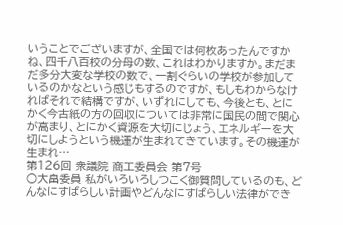いうことでございますが、全国では何枚あったんですかね、四千八百校の分母の数、これはわかりますか。まだまだ多分大変な学校の数で、一割ぐらいの学校が参加しているのかなという感じもするのですが、もしもわからなければそれで結構ですが、いずれにしても、今後とも、とにかく今古紙の方の回収については非常に国民の間で関心が高まり、とにかく資源を大切にじょう、エネルギーを大切にしようという機運が生まれてきています。その機運が生まれ…
第126回 衆議院 商工委員会 第7号
○大畠委員 私がいろいろしつこく御質問しているのも、どんなにすばらしい計画やどんなにすばらしい法律ができ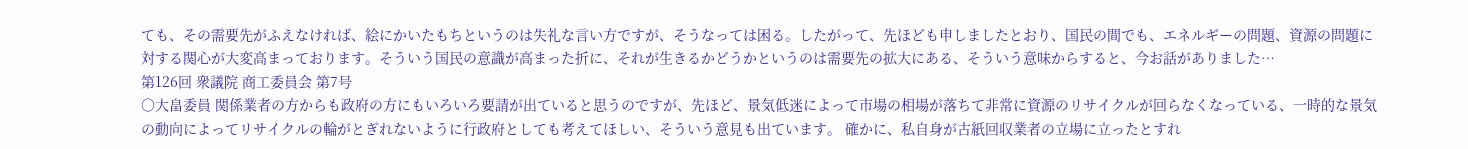ても、その需要先がふえなければ、絵にかいたもちというのは失礼な言い方ですが、そうなっては困る。したがって、先ほども申しましたとおり、国民の間でも、エネルギーの問題、資源の問題に対する関心が大変高まっております。そういう国民の意識が高まった折に、それが生きるかどうかというのは需要先の拡大にある、そういう意味からすると、今お話がありました…
第126回 衆議院 商工委員会 第7号
○大畠委員 関係業者の方からも政府の方にもいろいろ要請が出ていると思うのですが、先ほど、景気低迷によって市場の相場が落ちて非常に資源のリサイクルが回らなくなっている、一時的な景気の動向によってリサイクルの輪がとぎれないように行政府としても考えてほしい、そういう意見も出ています。 確かに、私自身が古紙回収業者の立場に立ったとすれ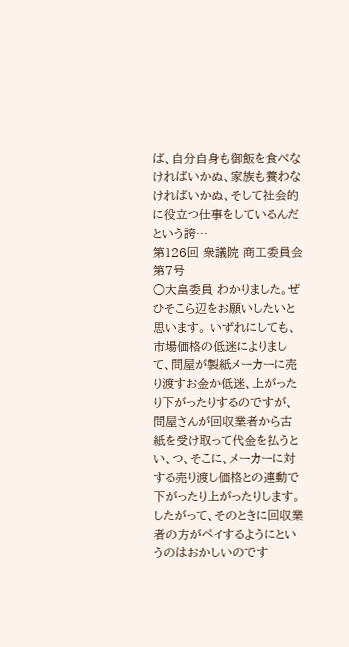ば、自分自身も御飯を食べなければいかぬ、家族も養わなければいかぬ、そして社会的に役立つ仕事をしているんだという誇…
第126回 衆議院 商工委員会 第7号
○大畠委員 わかりました。ぜひそこら辺をお願いしたいと思います。 いずれにしても、市場価格の低迷によりまして、問屋が製紙メーカーに売り渡すお金か低迷、上がったり下がったりするのですが、問屋さんが回収業者から古紙を受け取って代金を払うとい、つ、そこに、メーカーに対する売り渡し価格との連動で下がったり上がったりします。したがって、そのときに回収業者の方がペイするようにというのはおかしいのです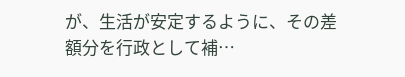が、生活が安定するように、その差額分を行政として補…